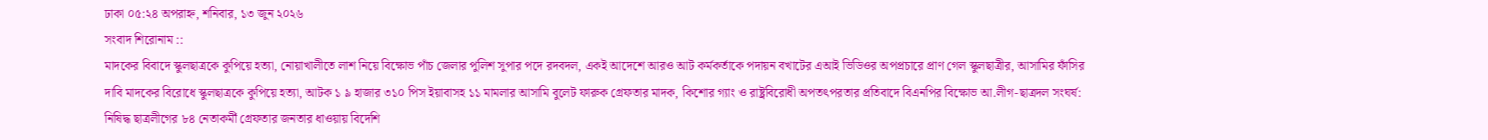ঢাকা ০৫:২৪ অপরাহ্ন, শনিবার, ১৩ জুন ২০২৬
সংবাদ শিরোনাম ::
মাদকের বিবাদে স্কুলছাত্রকে কুপিয়ে হত্যা, নোয়াখালীতে লাশ নিয়ে বিক্ষোভ পাঁচ জেলার পুলিশ সুপার পদে রদবদল, একই আদেশে আরও আট কর্মকর্তাকে পদায়ন বখাটের এআই ভিডিওর অপপ্রচারে প্রাণ গেল স্কুলছাত্রীর, আসামির ফাঁসির দাবি মাদকের বিরোধে স্কুলছাত্রকে কুপিয়ে হত্যা, আটক ১ ৯ হাজার ৩১০ পিস ইয়াবাসহ ১১ মামলার আসামি বুলেট ফারুক গ্রেফতার মাদক, কিশোর গ্যাং ও রাষ্ট্রবিরোধী অপতৎপরতার প্রতিবাদে বিএনপির বিক্ষোভ আ.লীগ-ছাত্রদল সংঘর্ষ: নিষিদ্ধ ছাত্রলীগের ৮৪ নেতাকর্মী গ্রেফতার জনতার ধাওয়ায় বিদেশি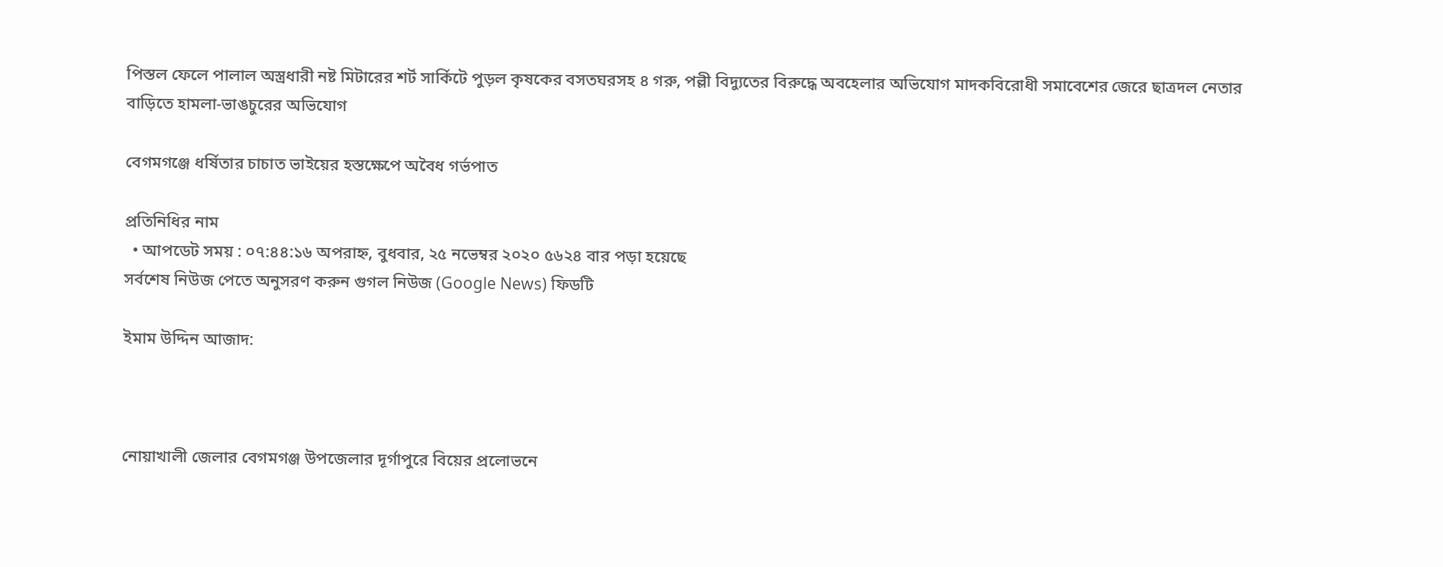পিস্তল ফেলে পালাল অস্ত্রধারী নষ্ট মিটারের শর্ট সার্কিটে পুড়ল কৃষকের বসতঘরসহ ৪ গরু, পল্লী বিদ্যুতের বিরুদ্ধে অবহেলার অভিযোগ মাদকবিরোধী সমাবেশের জেরে ছাত্রদল নেতার বাড়িতে হামলা-ভাঙচুরের অভিযোগ

বেগমগঞ্জে ধর্ষিতার চাচাত ভাইয়ের হস্তক্ষেপে অবৈধ গর্ভপাত

প্রতিনিধির নাম
  • আপডেট সময় : ০৭:৪৪:১৬ অপরাহ্ন, বুধবার, ২৫ নভেম্বর ২০২০ ৫৬২৪ বার পড়া হয়েছে
সর্বশেষ নিউজ পেতে অনুসরণ করুন গুগল নিউজ (Google News) ফিডটি

ইমাম উদ্দিন আজাদ:



নোয়াখালী জেলার বেগমগঞ্জ উপজেলার দূর্গাপুরে বিয়ের প্রলোভনে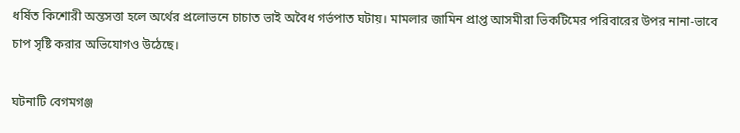ধর্ষিত কিশোরী অন্তসত্তা হলে অর্থের প্রলোভনে চাচাত ভাই অবৈধ গর্ভপাত ঘটায়। মামলার জামিন প্রাপ্ত আসমীরা ভিকটিমের পরিবারের উপর নানা-ভাবে চাপ সৃষ্টি করার অভিযোগও উঠেছে।

ঘটনাটি বেগমগঞ্জ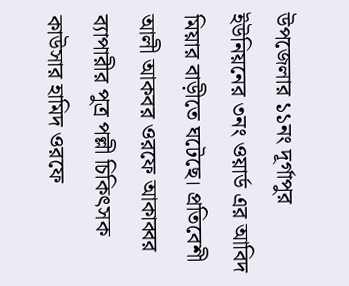উপজেলার ১১নং দূর্গাপুর ইউনিয়নের ৩নং ওয়ার্ড এর আবিদ মিয়ার বাড়ীতে ঘটেছে। প্রতিবেশী আলী আকবর ওরফে আকাব্বর ব্যাপারীর পুত্র পল্লী চিকিৎসক কাউসার হামিদ ওরফে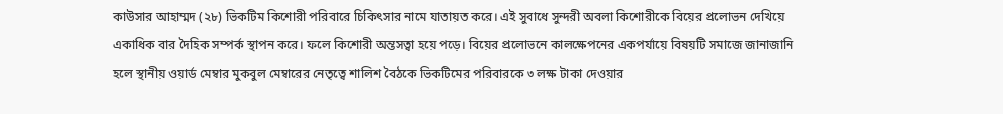কাউসার আহাম্মদ (২৮) ভিকটিম কিশোরী পরিবারে চিকিৎসার নামে যাতায়ত করে। এই সুবাধে সুন্দরী অবলা কিশোরীকে বিয়ের প্রলোভন দেখিয়ে একাধিক বার দৈহিক সম্পর্ক স্থাপন করে। ফলে কিশোরী অন্তসত্বা হয়ে পড়ে। বিয়ের প্রলোভনে কালক্ষেপনের একপর্যায়ে বিষয়টি সমাজে জানাজানি হলে স্থানীয় ওয়ার্ড মেম্বার মুকবুল মেম্বারের নেতৃত্বে শালিশ বৈঠকে ভিকটিমের পরিবারকে ৩ লক্ষ টাকা দেওয়ার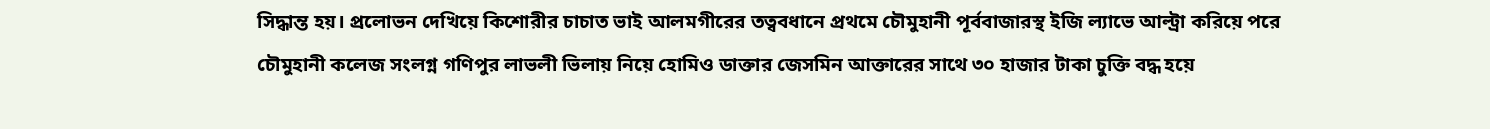সিদ্ধান্ত হয়। প্রলোভন দেখিয়ে কিশোরীর চাচাত ভাই আলমগীরের তত্ববধানে প্রথমে চৌমুহানী পূর্ববাজারস্থ ইজি ল্যাভে আল্ট্রা করিয়ে পরে চৌমুহানী কলেজ সংলগ্ন গণিপুর লাভলী ভিলায় নিয়ে হোমিও ডাক্তার জেসমিন আক্তারের সাথে ৩০ হাজার টাকা চুক্তি বদ্ধ হয়ে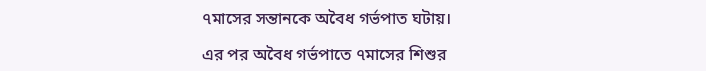৭মাসের সন্তানকে অবৈধ গর্ভপাত ঘটায়।

এর পর অবৈধ গর্ভপাতে ৭মাসের শিশুর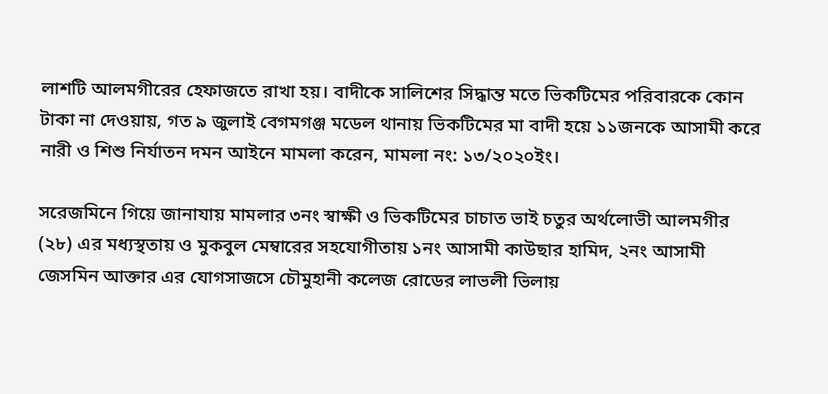লাশটি আলমগীরের হেফাজতে রাখা হয়। বাদীকে সালিশের সিদ্ধান্ত মতে ভিকটিমের পরিবারকে কোন টাকা না দেওয়ায়, গত ৯ জুলাই বেগমগঞ্জ মডেল থানায় ভিকটিমের মা বাদী হয়ে ১১জনকে আসামী করে নারী ও শিশু নির্যাতন দমন আইনে মামলা করেন, মামলা নং: ১৩/২০২০ইং।

সরেজমিনে গিয়ে জানাযায় মামলার ৩নং স্বাক্ষী ও ভিকটিমের চাচাত ভাই চতুর অর্থলোভী আলমগীর (২৮) এর মধ্যস্থতায় ও মুকবুল মেম্বারের সহযোগীতায় ১নং আসামী কাউছার হামিদ, ২নং আসামী জেসমিন আক্তার এর যোগসাজসে চৌমুহানী কলেজ রোডের লাভলী ভিলায়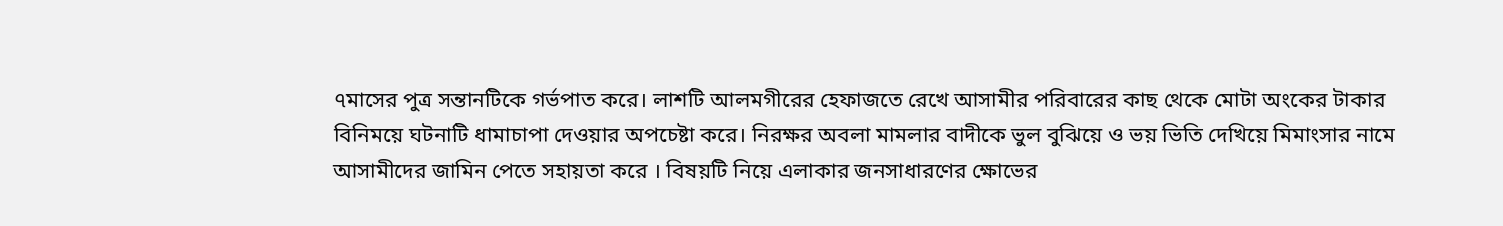৭মাসের পুত্র সন্তানটিকে গর্ভপাত করে। লাশটি আলমগীরের হেফাজতে রেখে আসামীর পরিবারের কাছ থেকে মোটা অংকের টাকার বিনিময়ে ঘটনাটি ধামাচাপা দেওয়ার অপচেষ্টা করে। নিরক্ষর অবলা মামলার বাদীকে ভুল বুঝিয়ে ও ভয় ভিতি দেখিয়ে মিমাংসার নামে আসামীদের জামিন পেতে সহায়তা করে । বিষয়টি নিয়ে এলাকার জনসাধারণের ক্ষোভের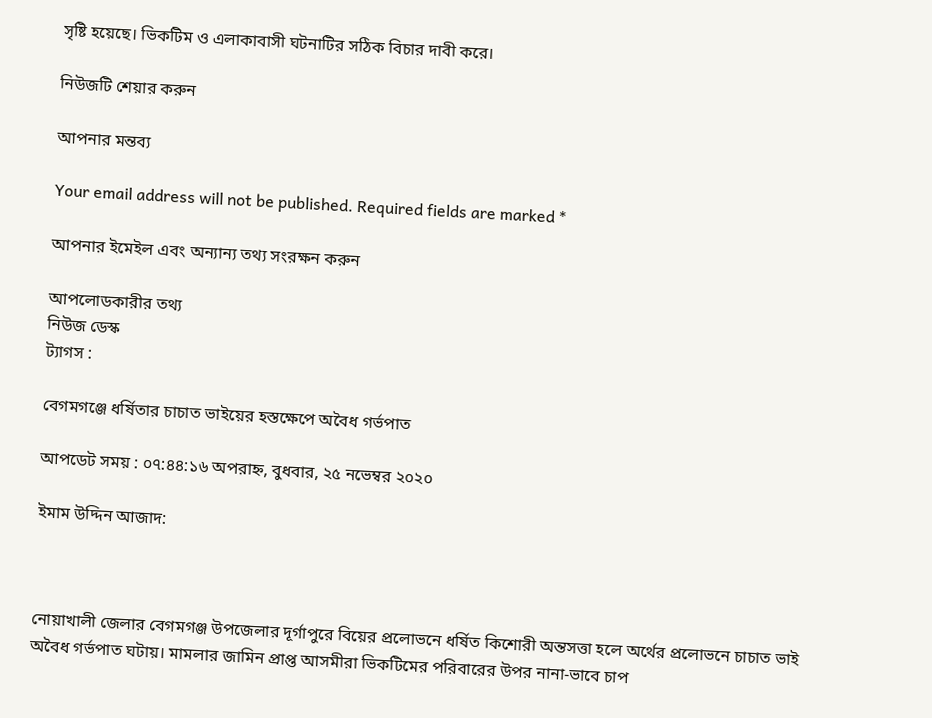সৃষ্টি হয়েছে। ভিকটিম ও এলাকাবাসী ঘটনাটির সঠিক বিচার দাবী করে।

নিউজটি শেয়ার করুন

আপনার মন্তব্য

Your email address will not be published. Required fields are marked *

আপনার ইমেইল এবং অন্যান্য তথ্য সংরক্ষন করুন

আপলোডকারীর তথ্য
নিউজ ডেস্ক
ট্যাগস :

বেগমগঞ্জে ধর্ষিতার চাচাত ভাইয়ের হস্তক্ষেপে অবৈধ গর্ভপাত

আপডেট সময় : ০৭:৪৪:১৬ অপরাহ্ন, বুধবার, ২৫ নভেম্বর ২০২০

ইমাম উদ্দিন আজাদ:



নোয়াখালী জেলার বেগমগঞ্জ উপজেলার দূর্গাপুরে বিয়ের প্রলোভনে ধর্ষিত কিশোরী অন্তসত্তা হলে অর্থের প্রলোভনে চাচাত ভাই অবৈধ গর্ভপাত ঘটায়। মামলার জামিন প্রাপ্ত আসমীরা ভিকটিমের পরিবারের উপর নানা-ভাবে চাপ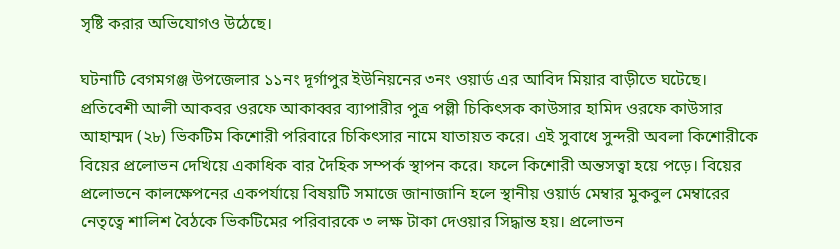সৃষ্টি করার অভিযোগও উঠেছে।

ঘটনাটি বেগমগঞ্জ উপজেলার ১১নং দূর্গাপুর ইউনিয়নের ৩নং ওয়ার্ড এর আবিদ মিয়ার বাড়ীতে ঘটেছে। প্রতিবেশী আলী আকবর ওরফে আকাব্বর ব্যাপারীর পুত্র পল্লী চিকিৎসক কাউসার হামিদ ওরফে কাউসার আহাম্মদ (২৮) ভিকটিম কিশোরী পরিবারে চিকিৎসার নামে যাতায়ত করে। এই সুবাধে সুন্দরী অবলা কিশোরীকে বিয়ের প্রলোভন দেখিয়ে একাধিক বার দৈহিক সম্পর্ক স্থাপন করে। ফলে কিশোরী অন্তসত্বা হয়ে পড়ে। বিয়ের প্রলোভনে কালক্ষেপনের একপর্যায়ে বিষয়টি সমাজে জানাজানি হলে স্থানীয় ওয়ার্ড মেম্বার মুকবুল মেম্বারের নেতৃত্বে শালিশ বৈঠকে ভিকটিমের পরিবারকে ৩ লক্ষ টাকা দেওয়ার সিদ্ধান্ত হয়। প্রলোভন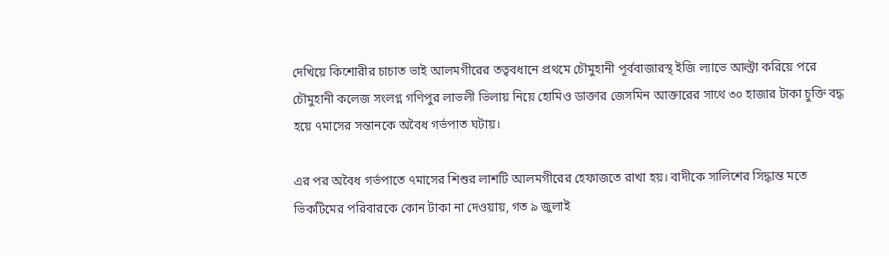দেখিয়ে কিশোরীর চাচাত ভাই আলমগীরের তত্ববধানে প্রথমে চৌমুহানী পূর্ববাজারস্থ ইজি ল্যাভে আল্ট্রা করিয়ে পরে চৌমুহানী কলেজ সংলগ্ন গণিপুর লাভলী ভিলায় নিয়ে হোমিও ডাক্তার জেসমিন আক্তারের সাথে ৩০ হাজার টাকা চুক্তি বদ্ধ হয়ে ৭মাসের সন্তানকে অবৈধ গর্ভপাত ঘটায়।

এর পর অবৈধ গর্ভপাতে ৭মাসের শিশুর লাশটি আলমগীরের হেফাজতে রাখা হয়। বাদীকে সালিশের সিদ্ধান্ত মতে ভিকটিমের পরিবারকে কোন টাকা না দেওয়ায়, গত ৯ জুলাই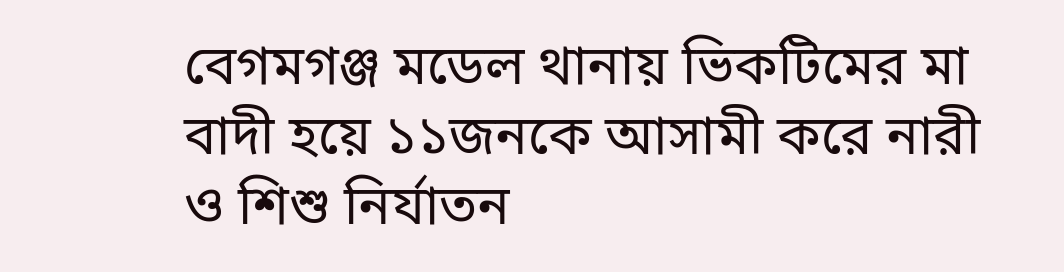বেগমগঞ্জ মডেল থানায় ভিকটিমের মা বাদী হয়ে ১১জনকে আসামী করে নারী ও শিশু নির্যাতন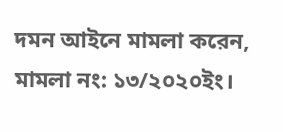দমন আইনে মামলা করেন, মামলা নং: ১৩/২০২০ইং।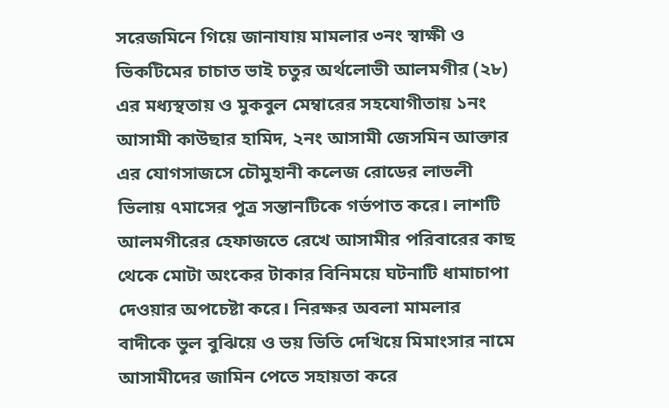সরেজমিনে গিয়ে জানাযায় মামলার ৩নং স্বাক্ষী ও ভিকটিমের চাচাত ভাই চতুর অর্থলোভী আলমগীর (২৮) এর মধ্যস্থতায় ও মুকবুল মেম্বারের সহযোগীতায় ১নং আসামী কাউছার হামিদ, ২নং আসামী জেসমিন আক্তার এর যোগসাজসে চৌমুহানী কলেজ রোডের লাভলী ভিলায় ৭মাসের পুত্র সন্তানটিকে গর্ভপাত করে। লাশটি আলমগীরের হেফাজতে রেখে আসামীর পরিবারের কাছ থেকে মোটা অংকের টাকার বিনিময়ে ঘটনাটি ধামাচাপা দেওয়ার অপচেষ্টা করে। নিরক্ষর অবলা মামলার বাদীকে ভুল বুঝিয়ে ও ভয় ভিতি দেখিয়ে মিমাংসার নামে আসামীদের জামিন পেতে সহায়তা করে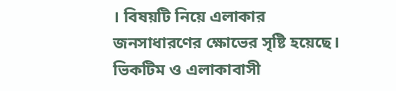। বিষয়টি নিয়ে এলাকার জনসাধারণের ক্ষোভের সৃষ্টি হয়েছে। ভিকটিম ও এলাকাবাসী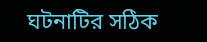ঘটনাটির সঠিক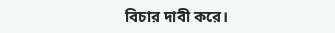বিচার দাবী করে।